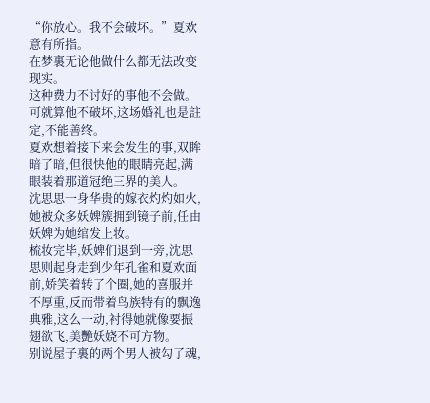“你放心。我不会破坏。”夏欢意有所指。
在梦裏无论他做什么都无法改变现实。
这种费力不讨好的事他不会做。
可就算他不破坏,这场婚礼也是註定,不能善终。
夏欢想着接下来会发生的事,双眸暗了暗,但很快他的眼睛亮起,满眼装着那道冠绝三界的美人。
沈思思一身华贵的嫁衣灼灼如火,她被众多妖婢簇拥到镜子前,任由妖婢为她绾发上妆。
梳妆完毕,妖婢们退到一旁,沈思思则起身走到少年孔雀和夏欢面前,娇笑着转了个圈,她的喜服并不厚重,反而带着鸟族特有的飘逸典雅,这么一动,衬得她就像要振翅欲飞,美艷妖娆不可方物。
别说屋子裏的两个男人被勾了魂,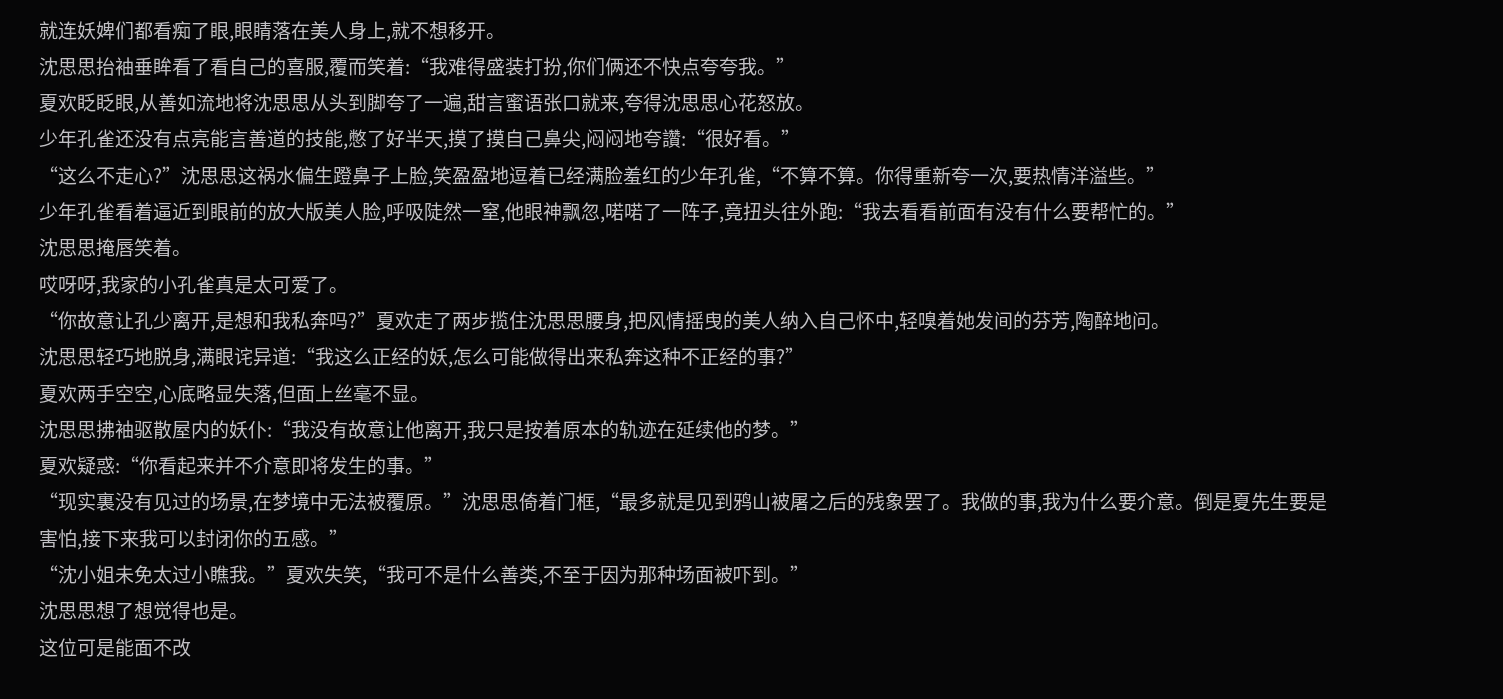就连妖婢们都看痴了眼,眼睛落在美人身上,就不想移开。
沈思思抬袖垂眸看了看自己的喜服,覆而笑着:“我难得盛装打扮,你们俩还不快点夸夸我。”
夏欢眨眨眼,从善如流地将沈思思从头到脚夸了一遍,甜言蜜语张口就来,夸得沈思思心花怒放。
少年孔雀还没有点亮能言善道的技能,憋了好半天,摸了摸自己鼻尖,闷闷地夸讚:“很好看。”
“这么不走心?”沈思思这祸水偏生蹬鼻子上脸,笑盈盈地逗着已经满脸羞红的少年孔雀,“不算不算。你得重新夸一次,要热情洋溢些。”
少年孔雀看着逼近到眼前的放大版美人脸,呼吸陡然一窒,他眼神飘忽,喏喏了一阵子,竟扭头往外跑:“我去看看前面有没有什么要帮忙的。”
沈思思掩唇笑着。
哎呀呀,我家的小孔雀真是太可爱了。
“你故意让孔少离开,是想和我私奔吗?”夏欢走了两步揽住沈思思腰身,把风情摇曳的美人纳入自己怀中,轻嗅着她发间的芬芳,陶醉地问。
沈思思轻巧地脱身,满眼诧异道:“我这么正经的妖,怎么可能做得出来私奔这种不正经的事?”
夏欢两手空空,心底略显失落,但面上丝毫不显。
沈思思拂袖驱散屋内的妖仆:“我没有故意让他离开,我只是按着原本的轨迹在延续他的梦。”
夏欢疑惑:“你看起来并不介意即将发生的事。”
“现实裏没有见过的场景,在梦境中无法被覆原。”沈思思倚着门框,“最多就是见到鸦山被屠之后的残象罢了。我做的事,我为什么要介意。倒是夏先生要是害怕,接下来我可以封闭你的五感。”
“沈小姐未免太过小瞧我。”夏欢失笑,“我可不是什么善类,不至于因为那种场面被吓到。”
沈思思想了想觉得也是。
这位可是能面不改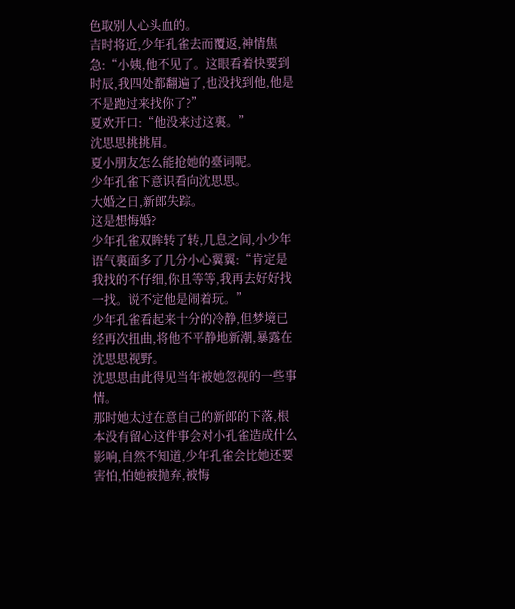色取别人心头血的。
吉时将近,少年孔雀去而覆返,神情焦急:“小姨,他不见了。这眼看着快要到时辰,我四处都翻遍了,也没找到他,他是不是跑过来找你了?”
夏欢开口:“他没来过这裏。”
沈思思挑挑眉。
夏小朋友怎么能抢她的臺词呢。
少年孔雀下意识看向沈思思。
大婚之日,新郎失踪。
这是想悔婚?
少年孔雀双眸转了转,几息之间,小少年语气裏面多了几分小心翼翼:“肯定是我找的不仔细,你且等等,我再去好好找一找。说不定他是闹着玩。”
少年孔雀看起来十分的冷静,但梦境已经再次扭曲,将他不平静地新潮,暴露在沈思思视野。
沈思思由此得见当年被她忽视的一些事情。
那时她太过在意自己的新郎的下落,根本没有留心这件事会对小孔雀造成什么影响,自然不知道,少年孔雀会比她还要害怕,怕她被抛弃,被悔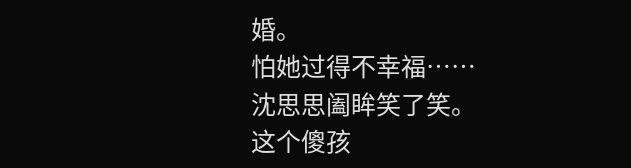婚。
怕她过得不幸福……
沈思思阖眸笑了笑。
这个傻孩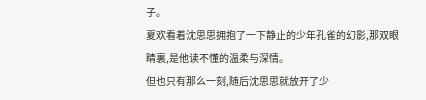子。
夏欢看着沈思思拥抱了一下静止的少年孔雀的幻影,那双眼睛裏,是他读不懂的温柔与深情。
但也只有那么一刻,随后沈思思就放开了少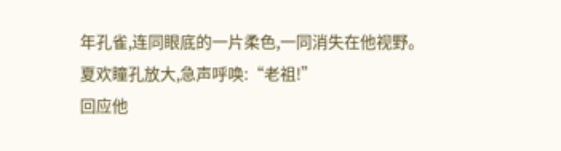年孔雀,连同眼底的一片柔色,一同消失在他视野。
夏欢瞳孔放大,急声呼唤:“老祖!”
回应他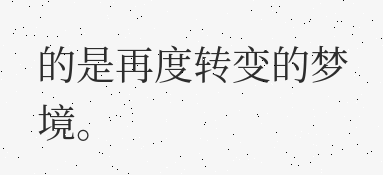的是再度转变的梦境。